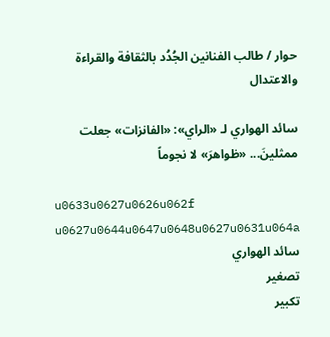حوار / طالب الفنانين الجُدُد بالثقافة والقراءة والاعتدال

سائد الهواري لـ «الراي»: «الفانزات» جعلت ممثلينَ... «ظواهرَ» لا نجوماً

u0633u0627u0626u062f u0627u0644u0647u0648u0627u0631u064a
سائد الهواري
تصغير
تكبير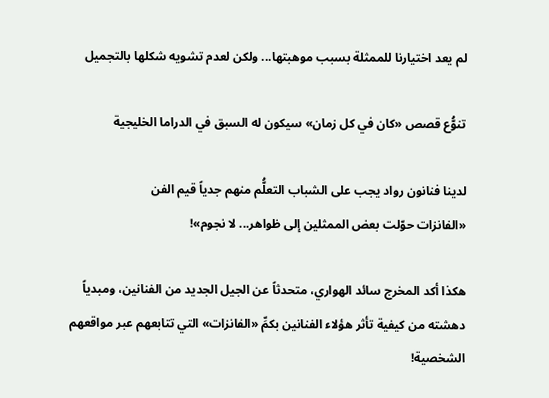لم يعد اختيارنا للممثلة بسبب موهبتها... ولكن لعدم تشويه شكلها بالتجميل

تنوُّع قصص «كان في كل زمان» سيكون له السبق في الدراما الخليجية

لدينا فنانون رواد يجب على الشباب التعلُّم منهم جدياً قيم الفن
«الفانزات حوّلت بعض الممثلين إلى ظواهر... لا نجوم»!

هكذا أكد المخرج سائد الهواري، متحدثاً عن الجيل الجديد من الفنانين، ومبدياً دهشته من كيفية تأثر هؤلاء الفنانين بكمِّ «الفانزات» التي تتابعهم عبر مواقعهم الشخصية!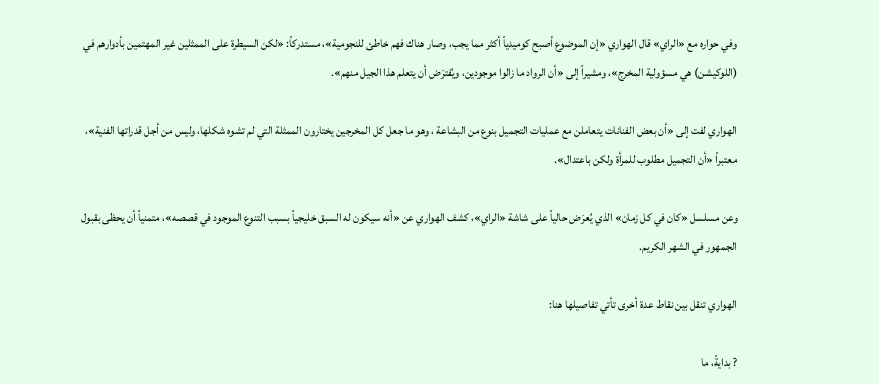وفي حواره مع «الراي» قال الهواري «إن الموضوع أصبح كوميدياً أكثر مما يجب، وصار هناك فهم خاطئ للنجومية»، مستدركاً: «لكن السيطرة على الممثلين غير المهتمين بأدوارهم في (اللوكيشن) هي مسؤولية المخرج»، ومشيراً إلى «أن الرواد ما زالوا موجودين، ويُفترَض أن يتعلم هذا الجيل منهم».

الهواري لفت إلى «أن بعض الفنانات يتعاملن مع عمليات التجميل بنوع من البشاعة ، وهو ما جعل كل المخرجين يختارون الممثلة التي لم تشوه شكلها، وليس من أجل قدراتها الفنية»، معتبراً «أن التجميل مطلوب للمرأة ولكن باعتدال».

وعن مسلسل «كان في كل زمان» الذي يُعرَض حالياً على شاشة «الراي»، كشف الهواري عن «أنه سيكون له السبق خليجياً بسبب التنوع الموجود في قصصه»، متمنياً أن يحظى بقبول الجمهور في الشهر الكريم.

الهواري تنقل بين نقاط عدة أخرى تأتي تفاصيلها هنا:

? بدايةً، ما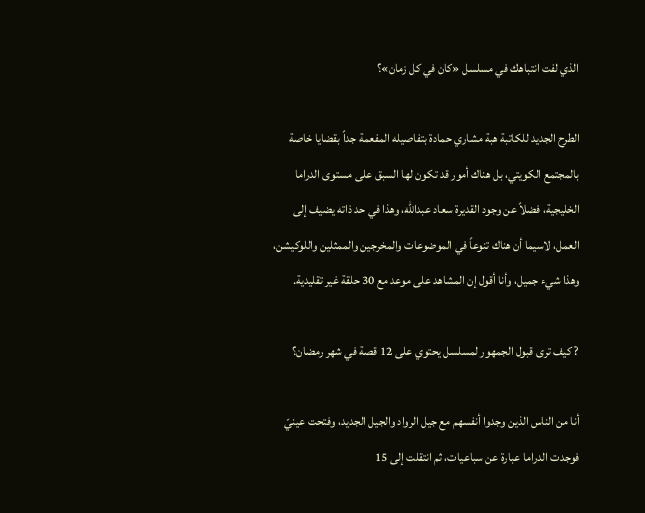الذي لفت انتباهك في مسلسل «كان في كل زمان»؟

الطرح الجديد للكاتبة هبة مشاري حمادة بتفاصيله المفعمة جداً بقضايا خاصة بالمجتمع الكويتي، بل هناك أمور قد تكون لها السبق على مستوى الدراما الخليجية، فضلاً عن وجود القديرة سعاد عبدالله، وهذا في حد ذاته يضيف إلى العمل، لاسيما أن هناك تنوعاً في الموضوعات والمخرجين والممثلين واللوكيشن، وهذا شيء جميل، وأنا أقول إن المشاهد على موعد مع 30 حلقة غير تقليدية.

? كيف ترى قبول الجمهور لمسلسل يحتوي على 12 قصة في شهر رمضان؟

أنا من الناس الذين وجدوا أنفسهم مع جيل الرواد والجيل الجديد، وفتحت عينيّ فوجدت الدراما عبارة عن سباعيات، ثم انتقلت إلى 15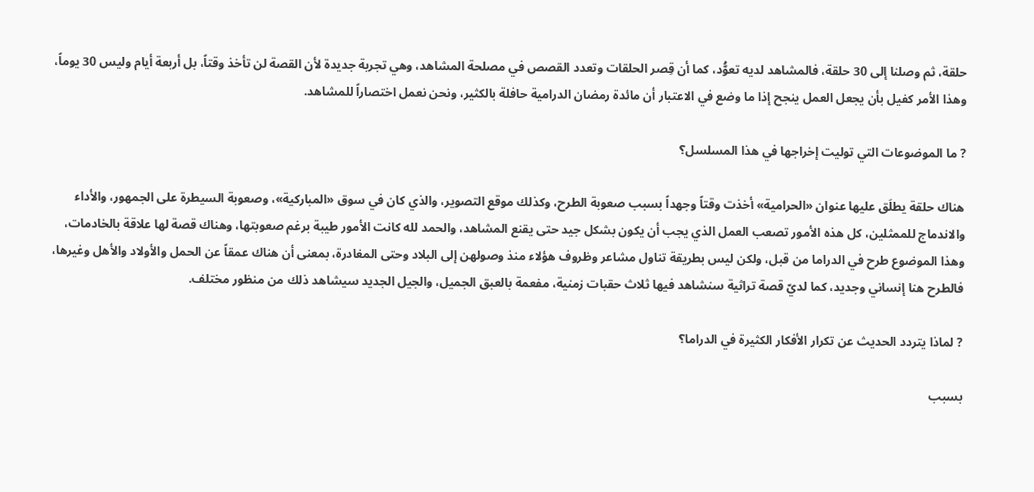حلقة، ثم وصلنا إلى 30 حلقة، فالمشاهد لديه تعوُّد، كما أن قِصر الحلقات وتعدد القصص في مصلحة المشاهد، وهي تجربة جديدة لأن القصة لن تأخذ وقتاً، بل أربعة أيام وليس 30 يوماً، وهذا الأمر كفيل بأن يجعل العمل ينجح إذا ما وضع في الاعتبار أن مائدة رمضان الدرامية حافلة بالكثير، ونحن نعمل اختصاراً للمشاهد.

? ما الموضوعات التي توليت إخراجها في هذا المسلسل؟

هناك حلقة يطلَق عليها عنوان «الحرامية» أخذت وقتاً وجهداً بسبب صعوبة الطرح، وكذلك موقع التصوير، والذي كان في سوق «المباركية»، وصعوبة السيطرة على الجمهور، والأداء والاندماج للممثلين، كل هذه الأمور تصعب العمل الذي يجب أن يكون بشكل جيد حتى يقنع المشاهد، والحمد لله كانت الأمور طيبة برغم صعوبتها، وهناك قصة لها علاقة بالخادمات، وهذا الموضوع طرح في الدراما من قبل، ولكن ليس بطريقة تناول مشاعر وظروف هؤلاء منذ وصولهن إلى البلاد وحتى المغادرة، بمعنى أن هناك عمقاً عن الحمل والأولاد والأهل وغيرها، فالطرح هنا إنساني وجديد، كما لديّ قصة تراثية سنشاهد فيها ثلاث حقبات زمنية، مفعمة بالعبق الجميل، والجيل الجديد سيشاهد ذلك من منظور مختلف.

? لماذا يتردد الحديث عن تكرار الأفكار الكثيرة في الدراما؟

بسبب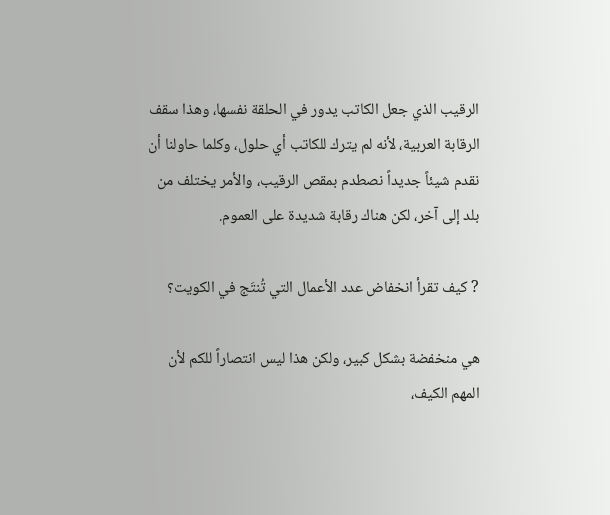الرقيب الذي جعل الكاتب يدور في الحلقة نفسها، وهذا سقف الرقابة العربية، لأنه لم يترك للكاتب أي حلول، وكلما حاولنا أن نقدم شيئاً جديداً نصطدم بمقص الرقيب، والأمر يختلف من بلد إلى آخر، لكن هناك رقابة شديدة على العموم.

? كيف تقرأ انخفاض عدد الأعمال التي تُنتَج في الكويت؟

هي منخفضة بشكل كبير، ولكن هذا ليس انتصاراً للكم لأن المهم الكيف،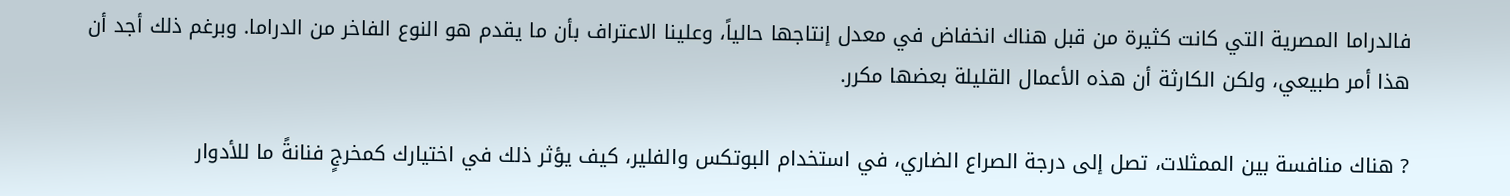فالدراما المصرية التي كانت كثيرة من قبل هناك انخفاض في معدل إنتاجها حالياً، وعلينا الاعتراف بأن ما يقدم هو النوع الفاخر من الدراما. وبرغم ذلك أجد أن هذا أمر طبيعي، ولكن الكارثة أن هذه الأعمال القليلة بعضها مكرر.

? هناك منافسة بين الممثلات، تصل إلى درجة الصراع الضاري، في استخدام البوتكس والفلير، كيف يؤثر ذلك في اختيارك كمخرجٍ فنانةً ما للأدوار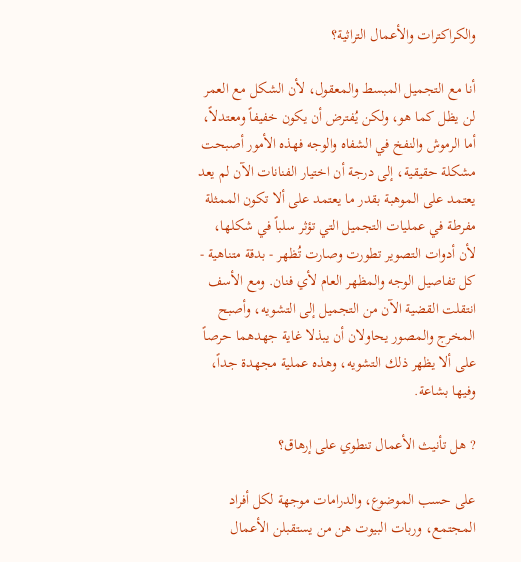والكراكترات والأعمال التراثية؟

أنا مع التجميل المبسط والمعقول، لأن الشكل مع العمر لن يظل كما هو، ولكن يُفترض أن يكون خفيفاً ومعتدلاً، أما الرموش والنفخ في الشفاه والوجه فهذه الأمور أصبحت مشكلة حقيقية، إلى درجة أن اختيار الفنانات الآن لم يعد يعتمد على الموهبة بقدر ما يعتمد على ألا تكون الممثلة مفرطة في عمليات التجميل التي تؤثر سلباً في شكلها، لأن أدوات التصوير تطورت وصارت تُظهر - بدقة متناهية - كل تفاصيل الوجه والمظهر العام لأي فنان. ومع الأسف انتقلت القضية الآن من التجميل إلى التشويه، وأصبح المخرج والمصور يحاولان أن يبذلا غاية جهدهما حرصاً على ألا يظهر ذلك التشويه، وهذه عملية مجهدة جداً، وفيها بشاعة.

? هل تأنيث الأعمال تنطوي على إرهاق؟

على حسب الموضوع، والدرامات موجهة لكل أفراد المجتمع، وربات البيوت هن من يستقبلن الأعمال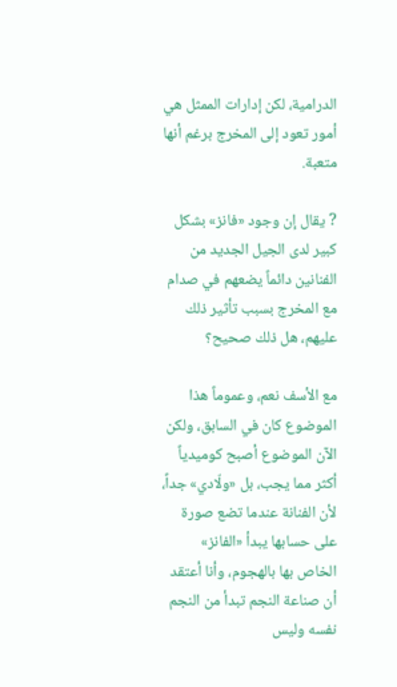الدرامية، لكن إدارات الممثل هي أمور تعود إلى المخرج برغم أنها متعبة.

? يقال إن وجود «فانز» بشكل كبير لدى الجيل الجديد من الفنانين دائماً يضعهم في صدام مع المخرج بسبب تأثير ذلك عليهم، هل ذلك صحيح؟

مع الأسف نعم، وعموماً هذا الموضوع كان في السابق، ولكن الآن الموضوع أصبح كوميدياً أكثر مما يجب، بل «ولّادي» جداً، لأن الفنانة عندما تضع صورة على حسابها يبدأ «الفانز» الخاص بها بالهجوم، وأنا أعتقد أن صناعة النجم تبدأ من النجم نفسه وليس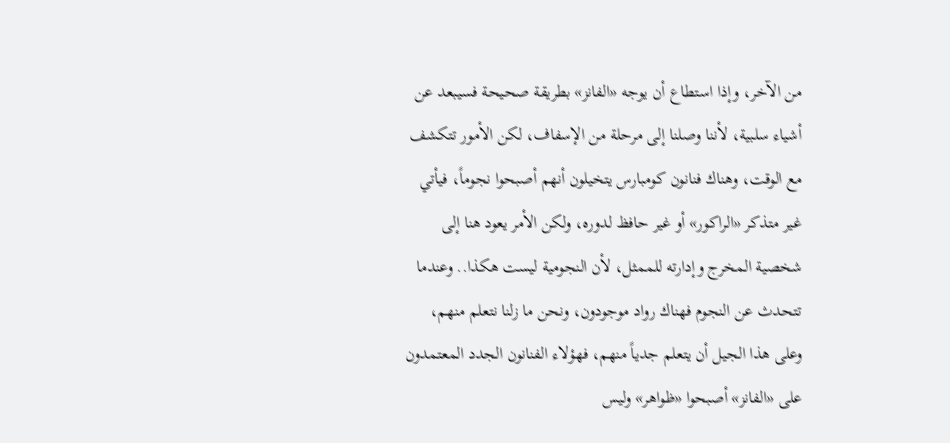من الآخر، وإذا استطاع أن يوجه «الفانز» بطريقة صحيحة فسيبعد عن أشياء سلبية، لأننا وصلنا إلى مرحلة من الإسفاف، لكن الأمور تتكشف مع الوقت، وهناك فنانون كومبارس يتخيلون أنهم أصبحوا نجوماً، فيأتي غير متذكر «الراكور» أو غير حافظ لدوره، ولكن الأمر يعود هنا إلى شخصية المخرج وإدارته للممثل، لأن النجومية ليست هكذا.. وعندما تتحدث عن النجوم فهناك رواد موجودون، ونحن ما زلنا نتعلم منهم، وعلى هذا الجيل أن يتعلم جدياً منهم، فهؤلاء الفنانون الجدد المعتمدون على «الفانز» أصبحوا «ظواهر» وليس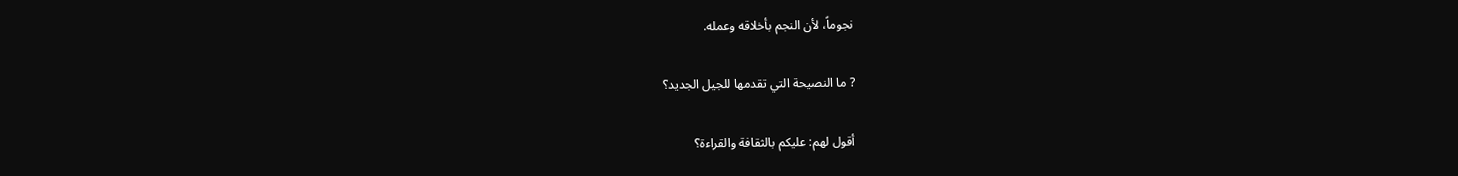نجوماً، لأن النجم بأخلاقه وعمله.

? ما النصيحة التي تقدمها للجيل الجديد؟

أقول لهم: عليكم بالثقافة والقراءة؟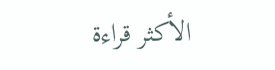الأكثر قراءة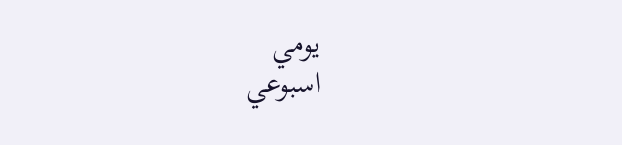يومي
اسبوعي